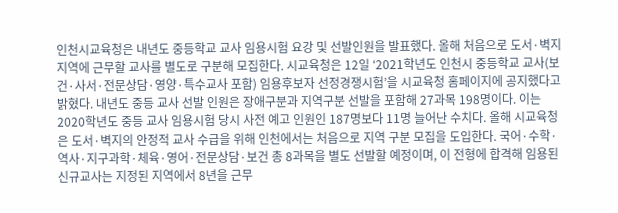인천시교육청은 내년도 중등학교 교사 임용시험 요강 및 선발인원을 발표했다. 올해 처음으로 도서·벽지지역에 근무할 교사를 별도로 구분해 모집한다. 시교육청은 12일 ‘2021학년도 인천시 중등학교 교사(보건·사서·전문상담·영양·특수교사 포함) 임용후보자 선정경쟁시험’을 시교육청 홈페이지에 공지했다고 밝혔다. 내년도 중등 교사 선발 인원은 장애구분과 지역구분 선발을 포함해 27과목 198명이다. 이는 2020학년도 중등 교사 임용시험 당시 사전 예고 인원인 187명보다 11명 늘어난 수치다. 올해 시교육청은 도서·벽지의 안정적 교사 수급을 위해 인천에서는 처음으로 지역 구분 모집을 도입한다. 국어·수학·역사·지구과학·체육·영어·전문상담·보건 총 8과목을 별도 선발할 예정이며, 이 전형에 합격해 임용된 신규교사는 지정된 지역에서 8년을 근무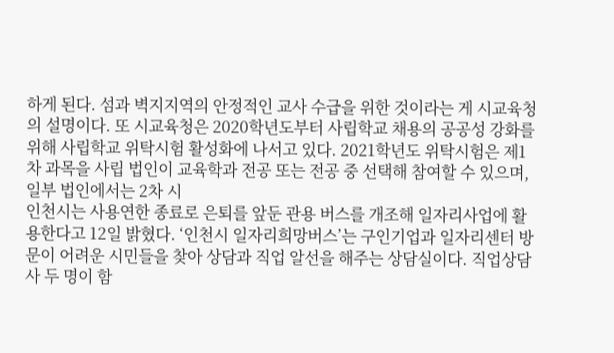하게 된다. 섬과 벽지지역의 안정적인 교사 수급을 위한 것이라는 게 시교육청의 설명이다. 또 시교육청은 2020학년도부터 사립학교 채용의 공공성 강화를 위해 사립학교 위탁시험 활성화에 나서고 있다. 2021학년도 위탁시험은 제1차 과목을 사립 법인이 교육학과 전공 또는 전공 중 선택해 참여할 수 있으며, 일부 법인에서는 2차 시
인천시는 사용연한 종료로 은퇴를 앞둔 관용 버스를 개조해 일자리사업에 활용한다고 12일 밝혔다. ‘인천시 일자리희망버스’는 구인기업과 일자리센터 방문이 어려운 시민들을 찾아 상담과 직업 알선을 해주는 상담실이다. 직업상담사 두 명이 함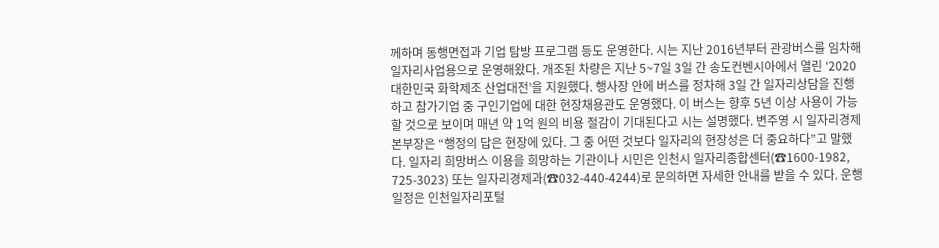께하며 동행면접과 기업 탐방 프로그램 등도 운영한다. 시는 지난 2016년부터 관광버스를 임차해 일자리사업용으로 운영해왔다. 개조된 차량은 지난 5~7일 3일 간 송도컨벤시아에서 열린 ‘2020 대한민국 화학제조 산업대전’을 지원했다. 행사장 안에 버스를 정차해 3일 간 일자리상담을 진행하고 참가기업 중 구인기업에 대한 현장채용관도 운영했다. 이 버스는 향후 5년 이상 사용이 가능할 것으로 보이며 매년 약 1억 원의 비용 절감이 기대된다고 시는 설명했다. 변주영 시 일자리경제본부장은 “행정의 답은 현장에 있다. 그 중 어떤 것보다 일자리의 현장성은 더 중요하다”고 말했다. 일자리 희망버스 이용을 희망하는 기관이나 시민은 인천시 일자리종합센터(☎1600-1982, 725-3023) 또는 일자리경제과(☎032-440-4244)로 문의하면 자세한 안내를 받을 수 있다. 운행일정은 인천일자리포털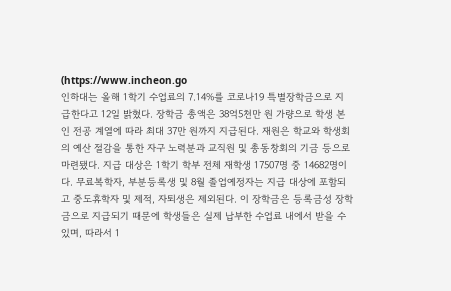(https://www.incheon.go
인하대는 올해 1학기 수업료의 7.14%를 코로나19 특별장학금으로 지급한다고 12일 밝혔다. 장학금 총액은 38억5천만 원 가량으로 학생 본인 전공 계열에 따라 최대 37만 원까지 지급된다. 재원은 학교와 학생회의 예산 절감을 통한 자구 노력분과 교직원 및 총동창회의 기금 등으로 마련됐다. 지급 대상은 1학기 학부 전체 재학생 17507명 중 14682명이다. 무료복학자, 부분등록생 및 8월 졸업예정자는 지급 대상에 포함되고 중도휴학자 및 제적, 자퇴생은 제외된다. 이 장학금은 등록금성 장학금으로 지급되기 때문에 학생들은 실제 납부한 수업료 내에서 받을 수 있며, 따라서 1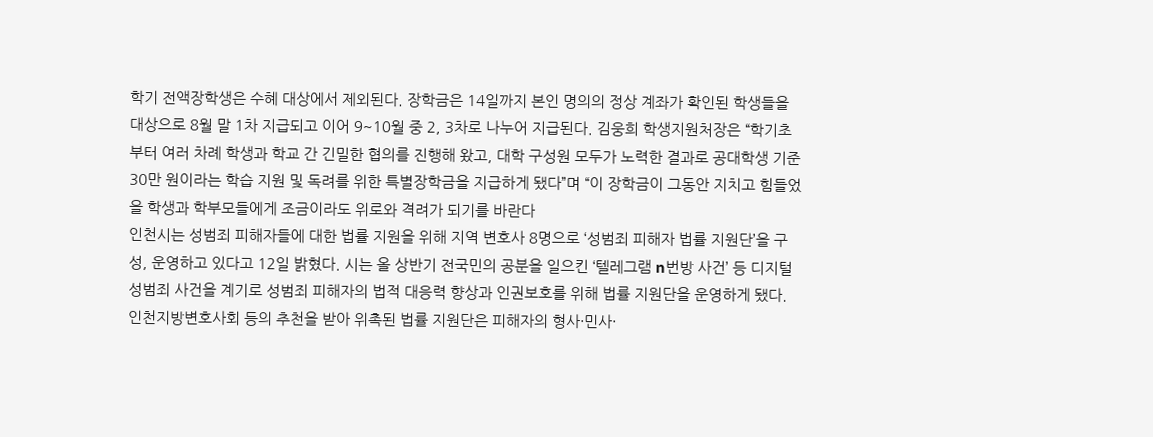학기 전액장학생은 수혜 대상에서 제외된다. 장학금은 14일까지 본인 명의의 정상 계좌가 확인된 학생들을 대상으로 8월 말 1차 지급되고 이어 9~10월 중 2, 3차로 나누어 지급된다. 김웅희 학생지원처장은 “학기초부터 여러 차례 학생과 학교 간 긴밀한 협의를 진행해 왔고, 대학 구성원 모두가 노력한 결과로 공대학생 기준 30만 원이라는 학습 지원 및 독려를 위한 특별장학금을 지급하게 됐다”며 “이 장학금이 그동안 지치고 힘들었을 학생과 학부모들에게 조금이라도 위로와 격려가 되기를 바란다
인천시는 성범죄 피해자들에 대한 법률 지원을 위해 지역 변호사 8명으로 ‘성범죄 피해자 법률 지원단’을 구성, 운영하고 있다고 12일 밝혔다. 시는 올 상반기 전국민의 공분을 일으킨 ‘텔레그램 n번방 사건’ 등 디지털 성범죄 사건을 계기로 성범죄 피해자의 법적 대응력 향상과 인권보호를 위해 법률 지원단을 운영하게 됐다. 인천지방변호사회 등의 추천을 받아 위촉된 법률 지원단은 피해자의 형사·민사·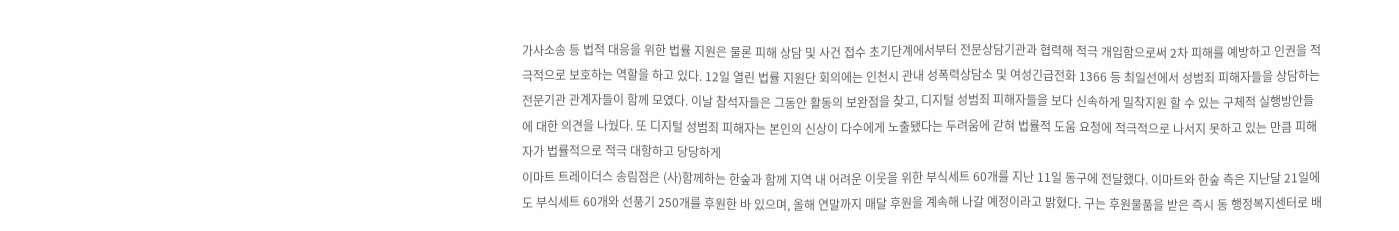가사소송 등 법적 대응을 위한 법률 지원은 물론 피해 상담 및 사건 접수 초기단계에서부터 전문상담기관과 협력해 적극 개입함으로써 2차 피해를 예방하고 인권을 적극적으로 보호하는 역할을 하고 있다. 12일 열린 법률 지원단 회의에는 인천시 관내 성폭력상담소 및 여성긴급전화 1366 등 최일선에서 성범죄 피해자들을 상담하는 전문기관 관계자들이 함께 모였다. 이날 참석자들은 그동안 활동의 보완점을 찾고, 디지털 성범죄 피해자들을 보다 신속하게 밀착지원 할 수 있는 구체적 실행방안들에 대한 의견을 나눴다. 또 디지털 성범죄 피해자는 본인의 신상이 다수에게 노출됐다는 두려움에 갇혀 법률적 도움 요청에 적극적으로 나서지 못하고 있는 만큼 피해자가 법률적으로 적극 대항하고 당당하게
이마트 트레이더스 송림점은 (사)함께하는 한숲과 함께 지역 내 어려운 이웃을 위한 부식세트 60개를 지난 11일 동구에 전달했다. 이마트와 한숲 측은 지난달 21일에도 부식세트 60개와 선풍기 250개를 후원한 바 있으며, 올해 연말까지 매달 후원을 계속해 나갈 예정이라고 밝혔다. 구는 후원물품을 받은 즉시 동 행정복지센터로 배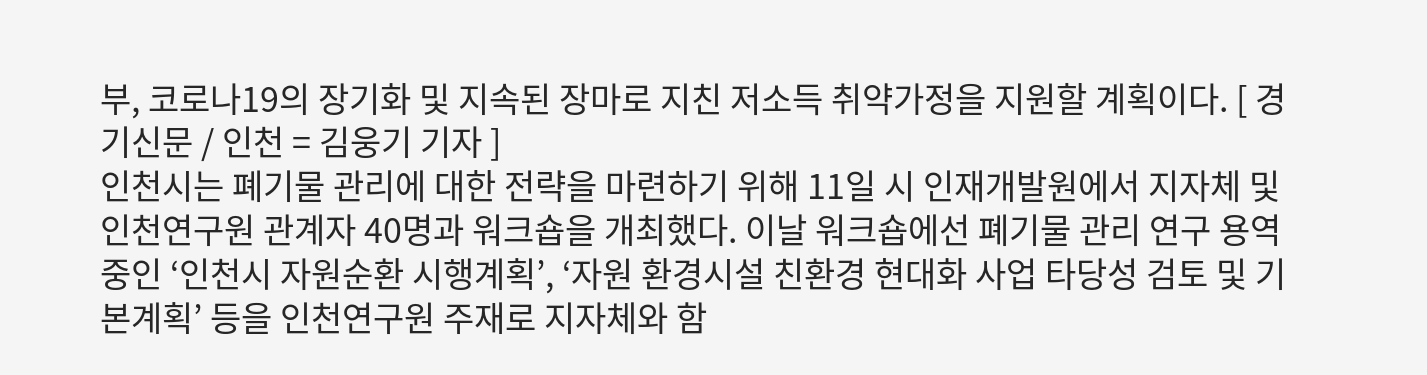부, 코로나19의 장기화 및 지속된 장마로 지친 저소득 취약가정을 지원할 계획이다. [ 경기신문 / 인천 = 김웅기 기자 ]
인천시는 폐기물 관리에 대한 전략을 마련하기 위해 11일 시 인재개발원에서 지자체 및 인천연구원 관계자 40명과 워크숍을 개최했다. 이날 워크숍에선 폐기물 관리 연구 용역 중인 ‘인천시 자원순환 시행계획’, ‘자원 환경시설 친환경 현대화 사업 타당성 검토 및 기본계획’ 등을 인천연구원 주재로 지자체와 함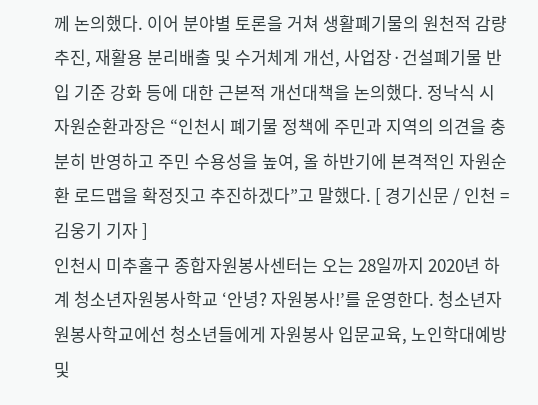께 논의했다. 이어 분야별 토론을 거쳐 생활폐기물의 원천적 감량 추진, 재활용 분리배출 및 수거체계 개선, 사업장·건설폐기물 반입 기준 강화 등에 대한 근본적 개선대책을 논의했다. 정낙식 시 자원순환과장은 “인천시 폐기물 정책에 주민과 지역의 의견을 충분히 반영하고 주민 수용성을 높여, 올 하반기에 본격적인 자원순환 로드맵을 확정짓고 추진하겠다”고 말했다. [ 경기신문 / 인천 = 김웅기 기자 ]
인천시 미추홀구 종합자원봉사센터는 오는 28일까지 2020년 하계 청소년자원봉사학교 ‘안녕? 자원봉사!’를 운영한다. 청소년자원봉사학교에선 청소년들에게 자원봉사 입문교육, 노인학대예방 및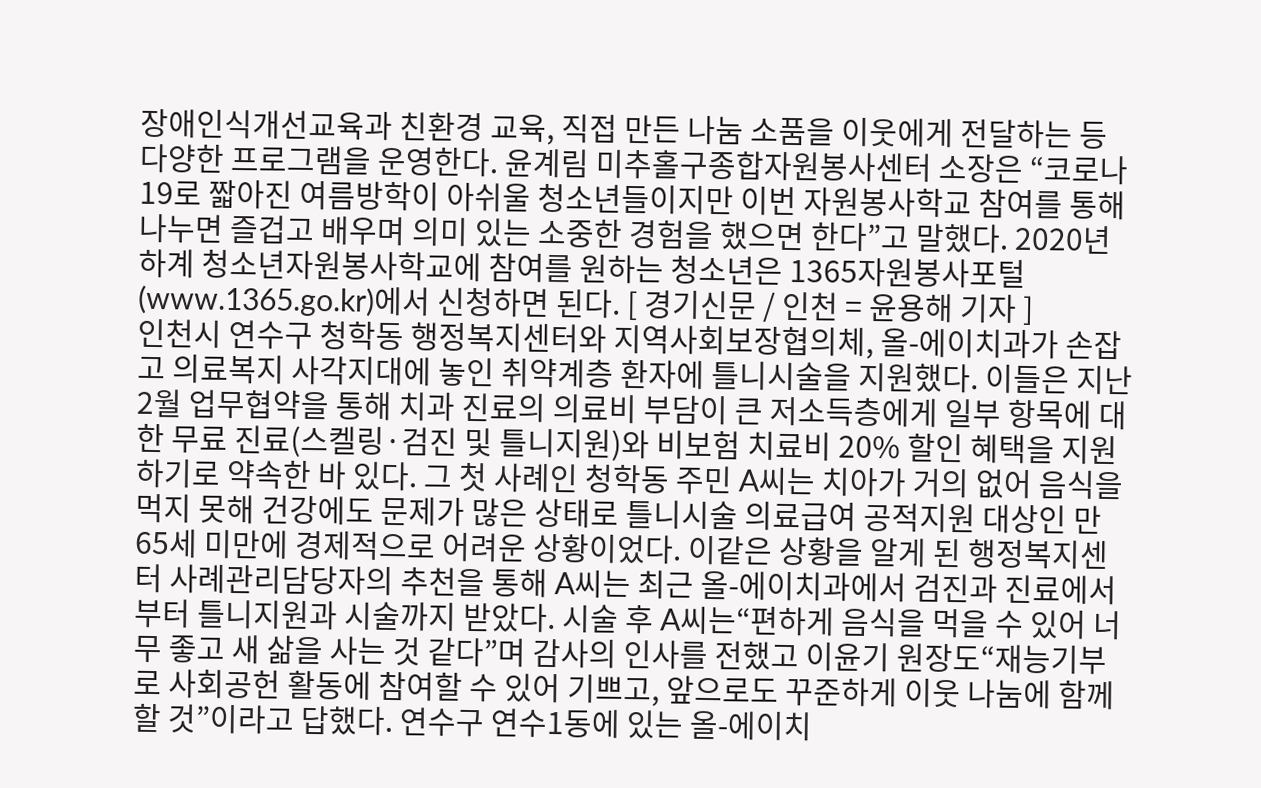장애인식개선교육과 친환경 교육, 직접 만든 나눔 소품을 이웃에게 전달하는 등 다양한 프로그램을 운영한다. 윤계림 미추홀구종합자원봉사센터 소장은 “코로나19로 짧아진 여름방학이 아쉬울 청소년들이지만 이번 자원봉사학교 참여를 통해 나누면 즐겁고 배우며 의미 있는 소중한 경험을 했으면 한다”고 말했다. 2020년 하계 청소년자원봉사학교에 참여를 원하는 청소년은 1365자원봉사포털(www.1365.go.kr)에서 신청하면 된다. [ 경기신문 / 인천 = 윤용해 기자 ]
인천시 연수구 청학동 행정복지센터와 지역사회보장협의체, 올-에이치과가 손잡고 의료복지 사각지대에 놓인 취약계층 환자에 틀니시술을 지원했다. 이들은 지난 2월 업무협약을 통해 치과 진료의 의료비 부담이 큰 저소득층에게 일부 항목에 대한 무료 진료(스켈링·검진 및 틀니지원)와 비보험 치료비 20% 할인 혜택을 지원하기로 약속한 바 있다. 그 첫 사례인 청학동 주민 A씨는 치아가 거의 없어 음식을 먹지 못해 건강에도 문제가 많은 상태로 틀니시술 의료급여 공적지원 대상인 만 65세 미만에 경제적으로 어려운 상황이었다. 이같은 상황을 알게 된 행정복지센터 사례관리담당자의 추천을 통해 A씨는 최근 올-에이치과에서 검진과 진료에서부터 틀니지원과 시술까지 받았다. 시술 후 A씨는“편하게 음식을 먹을 수 있어 너무 좋고 새 삶을 사는 것 같다”며 감사의 인사를 전했고 이윤기 원장도“재능기부로 사회공헌 활동에 참여할 수 있어 기쁘고, 앞으로도 꾸준하게 이웃 나눔에 함께할 것”이라고 답했다. 연수구 연수1동에 있는 올-에이치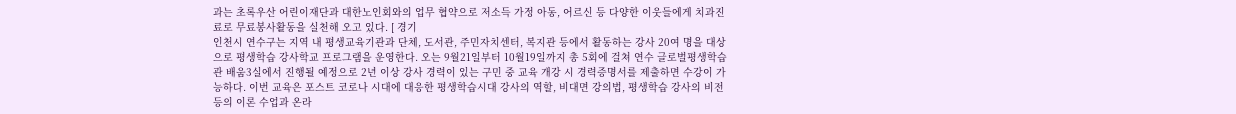과는 초록우산 어린이재단과 대한노인회와의 업무 협약으로 저소득 가정 아동, 어르신 등 다양한 이웃들에게 치과진료로 무료봉사활동을 실천해 오고 있다. [ 경기
인천시 연수구는 지역 내 평생교육기관과 단체, 도서관, 주민자치센터, 복지관 등에서 활동하는 강사 20여 명을 대상으로 평생학습 강사학교 프로그램을 운영한다. 오는 9월21일부터 10월19일까지 총 5회에 걸쳐 연수 글로벌평생학습관 배움3실에서 진행될 예정으로 2년 이상 강사 경력이 있는 구민 중 교육 개강 시 경력증명서를 제출하면 수강이 가능하다. 이번 교육은 포스트 코로나 시대에 대응한 평생학습시대 강사의 역할, 비대면 강의법, 평생학습 강사의 비전 등의 이론 수업과 온라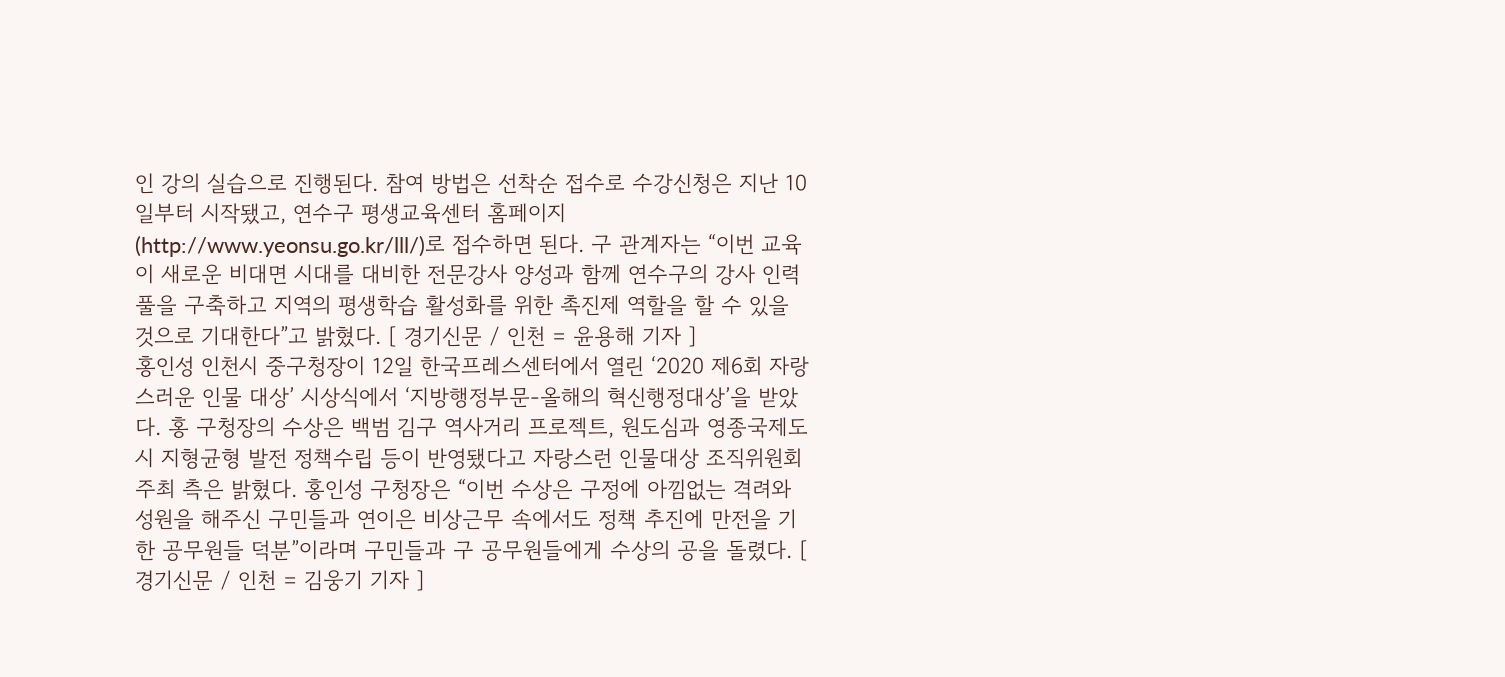인 강의 실습으로 진행된다. 참여 방법은 선착순 접수로 수강신청은 지난 10일부터 시작됐고, 연수구 평생교육센터 홈페이지(http://www.yeonsu.go.kr/lll/)로 접수하면 된다. 구 관계자는 “이번 교육이 새로운 비대면 시대를 대비한 전문강사 양성과 함께 연수구의 강사 인력풀을 구축하고 지역의 평생학습 활성화를 위한 촉진제 역할을 할 수 있을 것으로 기대한다”고 밝혔다. [ 경기신문 / 인천 = 윤용해 기자 ]
홍인성 인천시 중구청장이 12일 한국프레스센터에서 열린 ‘2020 제6회 자랑스러운 인물 대상’ 시상식에서 ‘지방행정부문-올해의 혁신행정대상’을 받았다. 홍 구청장의 수상은 백범 김구 역사거리 프로젝트, 원도심과 영종국제도시 지형균형 발전 정책수립 등이 반영됐다고 자랑스런 인물대상 조직위원회 주최 측은 밝혔다. 홍인성 구청장은 “이번 수상은 구정에 아낌없는 격려와 성원을 해주신 구민들과 연이은 비상근무 속에서도 정책 추진에 만전을 기한 공무원들 덕분”이라며 구민들과 구 공무원들에게 수상의 공을 돌렸다. [ 경기신문 / 인천 = 김웅기 기자 ]